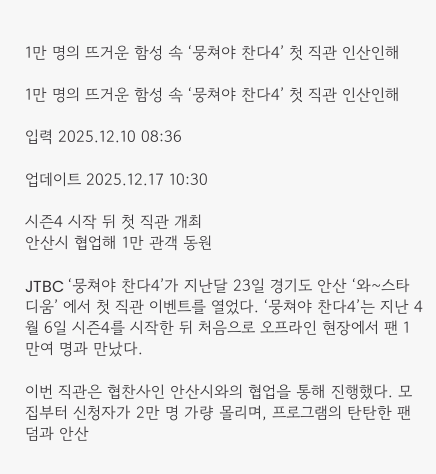1만 명의 뜨거운 함성 속 ‘뭉쳐야 찬다4’ 첫 직관 인산인해

1만 명의 뜨거운 함성 속 ‘뭉쳐야 찬다4’ 첫 직관 인산인해

입력 2025.12.10 08:36

업데이트 2025.12.17 10:30

시즌4 시작 뒤 첫 직관 개최
안산시 협업해 1만 관객 동원

JTBC ‘뭉쳐야 찬다4’가 지난달 23일 경기도 안산 ‘와~스타디움’ 에서 첫 직관 이벤트를 열었다. ‘뭉쳐야 찬다4’는 지난 4월 6일 시즌4를 시작한 뒤 처음으로 오프라인 현장에서 팬 1만여 명과 만났다.

이번 직관은 협찬사인 안산시와의 협업을 통해 진행했다. 모집부터 신청자가 2만 명 가량 몰리며, 프로그램의 탄탄한 팬덤과 안산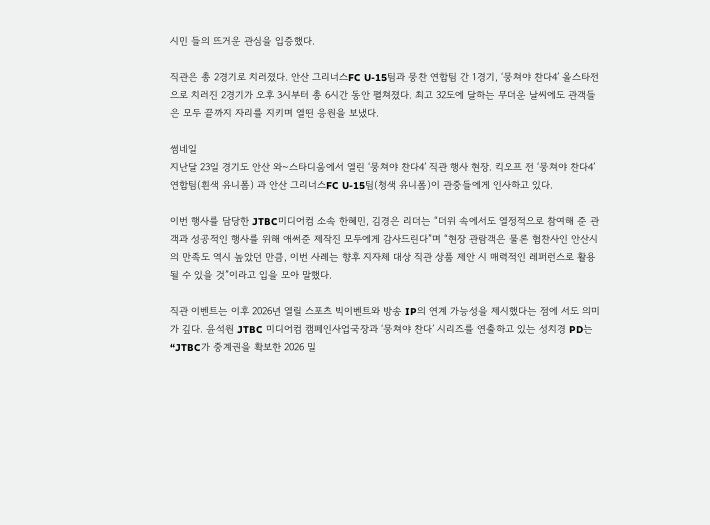시민 들의 뜨거운 관심을 입증했다.

직관은 총 2경기로 치러졌다. 안산 그리너스FC U-15팀과 뭉찬 연합팀 간 1경기, ‘뭉쳐야 찬다4’ 올스타전으로 치러진 2경기가 오후 3시부터 총 6시간 동안 펼쳐졌다. 최고 32도에 달하는 무더운 날씨에도 관객들은 모두 끝까지 자리를 지키며 열띤 응원을 보냈다.

썸네일
지난달 23일 경기도 안산 와~스타디움에서 열린 ‘뭉쳐야 찬다4’ 직관 행사 현장. 킥오프 전 ‘뭉쳐야 찬다4’ 연합팀(흰색 유니폼) 과 안산 그리너스FC U-15팀(청색 유니폼)이 관중들에게 인사하고 있다.

이번 행사를 담당한 JTBC미디어컴 소속 한혜민, 김경은 리더는 “더위 속에서도 열정적으로 참여해 준 관객과 성공적인 행사를 위해 애써준 제작진 모두에게 감사드린다”며 “현장 관람객은 물론 협찬사인 안산시의 만족도 역시 높았던 만큼, 이번 사례는 향후 지자체 대상 직관 상품 제안 시 매력적인 레퍼런스로 활용될 수 있을 것”이라고 입을 모아 말했다.

직관 이벤트는 이후 2026년 열릴 스포츠 빅이벤트와 방송 IP의 연계 가능성을 제시했다는 점에 서도 의미가 깊다. 윤석원 JTBC 미디어컴 캠페인사업국장과 ‘뭉쳐야 찬다’ 시리즈를 연출하고 있는 성치경 PD는 “JTBC가 중계권을 확보한 2026 밀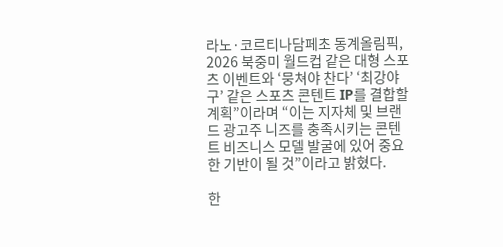라노·코르티나담페초 동계올림픽, 2026 북중미 월드컵 같은 대형 스포츠 이벤트와 ‘뭉쳐야 찬다’ ‘최강야구’ 같은 스포츠 콘텐트 IP를 결합할 계획”이라며 “이는 지자체 및 브랜드 광고주 니즈를 충족시키는 콘텐트 비즈니스 모델 발굴에 있어 중요한 기반이 될 것”이라고 밝혔다.

한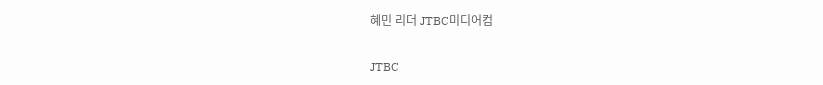혜민 리더 JTBC미디어컴

JTBC